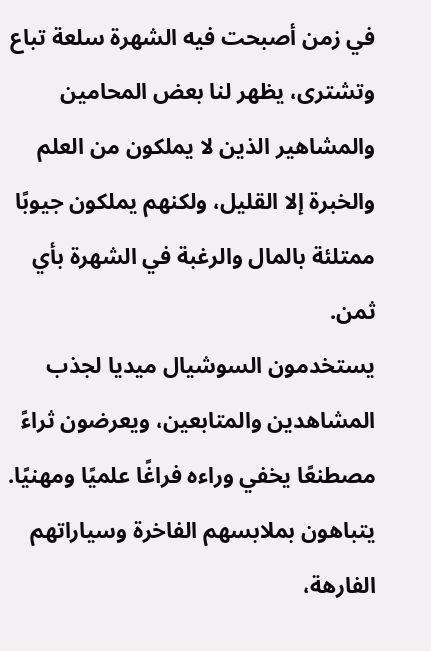في زمن أصبحت فيه الشهرة سلعة تباع وتشترى، يظهر لنا بعض المحامين والمشاهير الذين لا يملكون من العلم والخبرة إلا القليل، ولكنهم يملكون جيوبًا ممتلئة بالمال والرغبة في الشهرة بأي ثمن.
يستخدمون السوشيال ميديا لجذب المشاهدين والمتابعين، ويعرضون ثراءً مصطنعًا يخفي وراءه فراغًا علميًا ومهنيًا. يتباهون بملابسهم الفاخرة وسياراتهم الفارهة،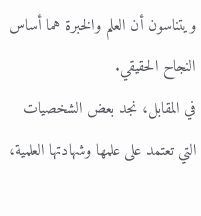ويتناسون أن العلم والخبرة هما أساس النجاح الحقيقي.
في المقابل، نجد بعض الشخصيات التي تعتمد على علمها وشهادتها العلمية،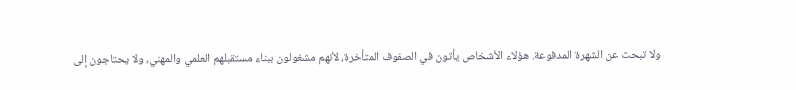ولا تبحث عن الشهرة المدفوعة. هؤلاء الأشخاص يأتون في الصفوف المتأخرة، لأنهم مشغولون ببناء مستقبلهم العلمي والمهني، ولا يحتاجون إلى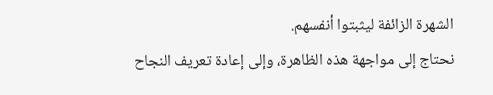الشهرة الزائفة ليثبتوا أنفسهم.
نحتاج إلى مواجهة هذه الظاهرة، وإلى إعادة تعريف النجاح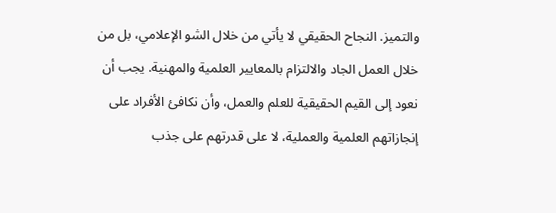والتميز. النجاح الحقيقي لا يأتي من خلال الشو الإعلامي، بل من خلال العمل الجاد والالتزام بالمعايير العلمية والمهنية. يجب أن نعود إلى القيم الحقيقية للعلم والعمل، وأن نكافئ الأفراد على إنجازاتهم العلمية والعملية، لا على قدرتهم على جذب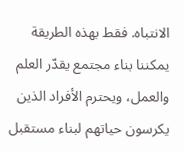الانتباه. فقط بهذه الطريقة يمكننا بناء مجتمع يقدّر العلم والعمل، ويحترم الأفراد الذين يكرسون حياتهم لبناء مستقبل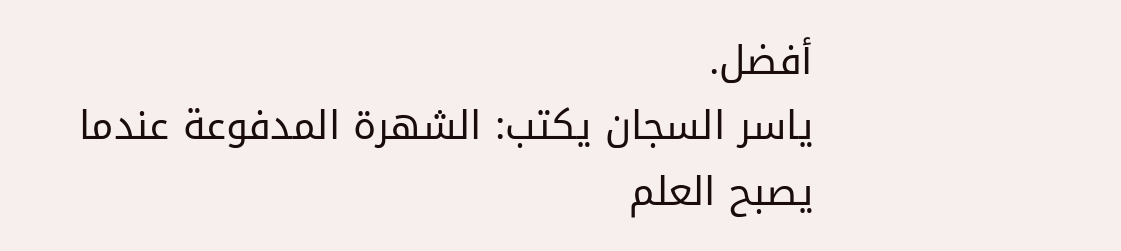أفضل.
ياسر السجان يكتب: الشهرة المدفوعة عندما يصبح العلم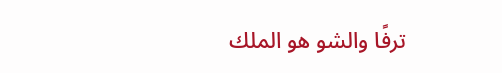ترفًا والشو هو الملك